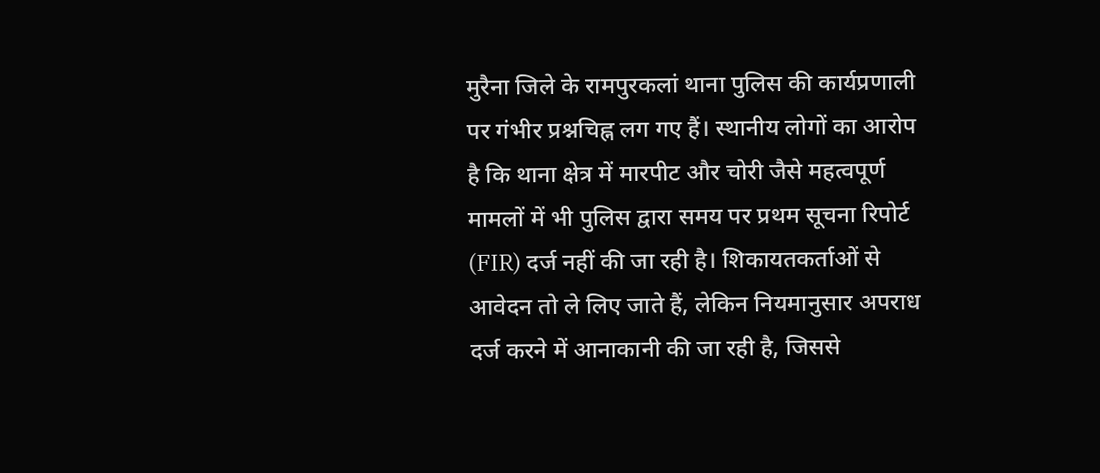मुरैना जिले के रामपुरकलां थाना पुलिस की कार्यप्रणाली पर गंभीर प्रश्नचिह्न लग गए हैं। स्थानीय लोगों का आरोप है कि थाना क्षेत्र में मारपीट और चोरी जैसे महत्वपूर्ण मामलों में भी पुलिस द्वारा समय पर प्रथम सूचना रिपोर्ट (FIR) दर्ज नहीं की जा रही है। शिकायतकर्ताओं से आवेदन तो ले लिए जाते हैं, लेकिन नियमानुसार अपराध दर्ज करने में आनाकानी की जा रही है, जिससे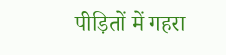पीड़ितों में गहरा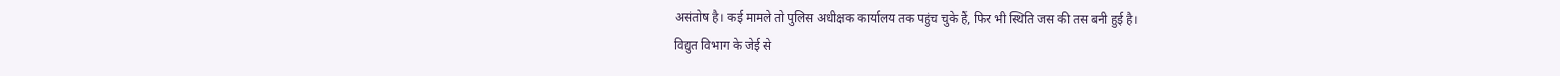असंतोष है। कई मामले तो पुलिस अधीक्षक कार्यालय तक पहुंच चुके हैं, फिर भी स्थिति जस की तस बनी हुई है।
विद्युत विभाग के जेई से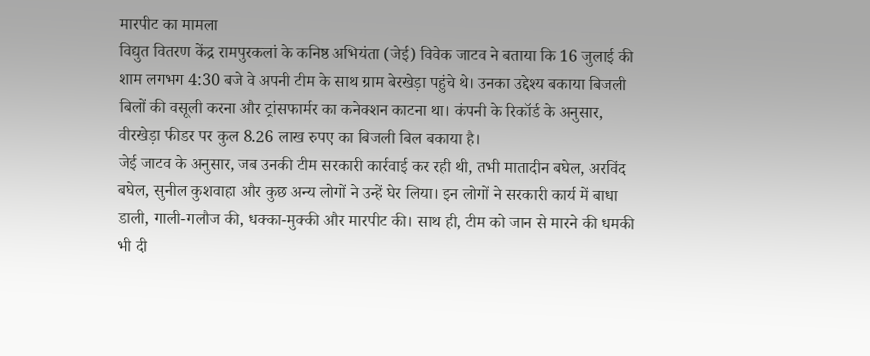मारपीट का मामला
विद्युत वितरण केंद्र रामपुरकलां के कनिष्ठ अभियंता (जेई) विवेक जाटव ने बताया कि 16 जुलाई की शाम लगभग 4:30 बजे वे अपनी टीम के साथ ग्राम बेरखेड़ा पहुंचे थे। उनका उद्देश्य बकाया बिजली बिलों की वसूली करना और ट्रांसफार्मर का कनेक्शन काटना था। कंपनी के रिकॉर्ड के अनुसार, वीरखेड़ा फीडर पर कुल 8.26 लाख रुपए का बिजली बिल बकाया है।
जेई जाटव के अनुसार, जब उनकी टीम सरकारी कार्रवाई कर रही थी, तभी मातादीन बघेल, अरविंद बघेल, सुनील कुशवाहा और कुछ अन्य लोगों ने उन्हें घेर लिया। इन लोगों ने सरकारी कार्य में बाधा डाली, गाली-गलौज की, धक्का-मुक्की और मारपीट की। साथ ही, टीम को जान से मारने की धमकी भी दी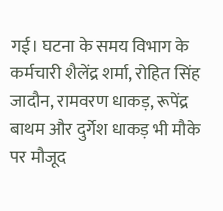गई। घटना के समय विभाग के कर्मचारी शैलेंद्र शर्मा, रोहित सिंह जादौन, रामवरण धाकड़, रूपेंद्र बाथम और दुर्गेश धाकड़ भी मौके पर मौजूद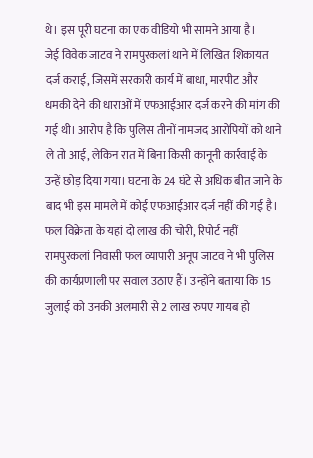थे। इस पूरी घटना का एक वीडियो भी सामने आया है।
जेई विवेक जाटव ने रामपुरकलां थाने में लिखित शिकायत दर्ज कराई, जिसमें सरकारी कार्य में बाधा, मारपीट और धमकी देने की धाराओं में एफआईआर दर्ज करने की मांग की गई थी। आरोप है कि पुलिस तीनों नामजद आरोपियों को थाने ले तो आई, लेकिन रात में बिना किसी कानूनी कार्रवाई के उन्हें छोड़ दिया गया। घटना के 24 घंटे से अधिक बीत जाने के बाद भी इस मामले में कोई एफआईआर दर्ज नहीं की गई है।
फल विक्रेता के यहां दो लाख की चोरी, रिपोर्ट नहीं
रामपुरकलां निवासी फल व्यापारी अनूप जाटव ने भी पुलिस की कार्यप्रणाली पर सवाल उठाए हैं। उन्होंने बताया कि 15 जुलाई को उनकी अलमारी से 2 लाख रुपए गायब हो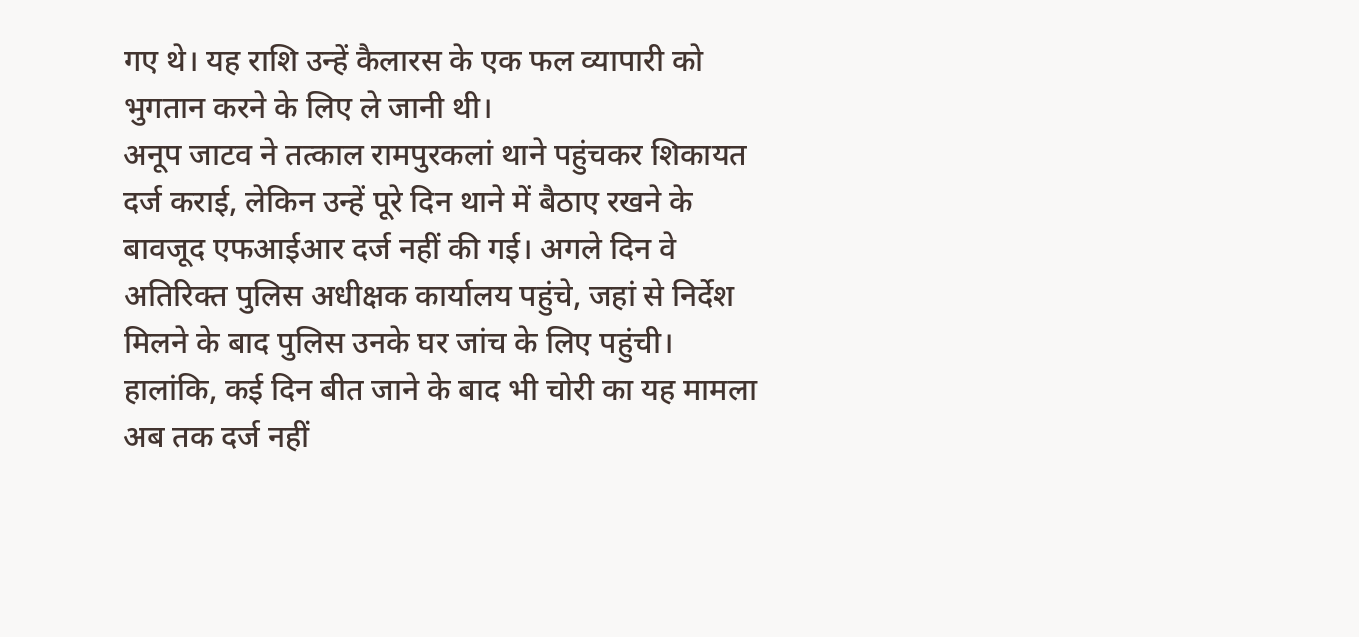गए थे। यह राशि उन्हें कैलारस के एक फल व्यापारी को भुगतान करने के लिए ले जानी थी।
अनूप जाटव ने तत्काल रामपुरकलां थाने पहुंचकर शिकायत दर्ज कराई, लेकिन उन्हें पूरे दिन थाने में बैठाए रखने के बावजूद एफआईआर दर्ज नहीं की गई। अगले दिन वे अतिरिक्त पुलिस अधीक्षक कार्यालय पहुंचे, जहां से निर्देश मिलने के बाद पुलिस उनके घर जांच के लिए पहुंची। हालांकि, कई दिन बीत जाने के बाद भी चोरी का यह मामला अब तक दर्ज नहीं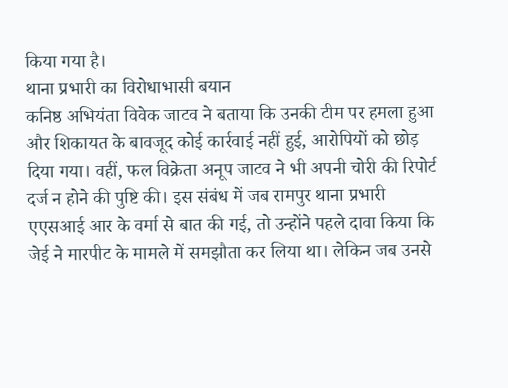किया गया है।
थाना प्रभारी का विरोधाभासी बयान
कनिष्ठ अभियंता विवेक जाटव ने बताया कि उनकी टीम पर हमला हुआ और शिकायत के बावजूद कोई कार्रवाई नहीं हुई, आरोपियों को छोड़ दिया गया। वहीं, फल विक्रेता अनूप जाटव ने भी अपनी चोरी की रिपोर्ट दर्ज न होने की पुष्टि की। इस संबंध में जब रामपुर थाना प्रभारी एएसआई आर के वर्मा से बात की गई, तो उन्होंने पहले दावा किया कि जेई ने मारपीट के मामले में समझौता कर लिया था। लेकिन जब उनसे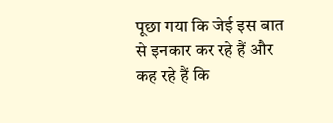पूछा गया कि जेई इस बात से इनकार कर रहे हैं और कह रहे हैं कि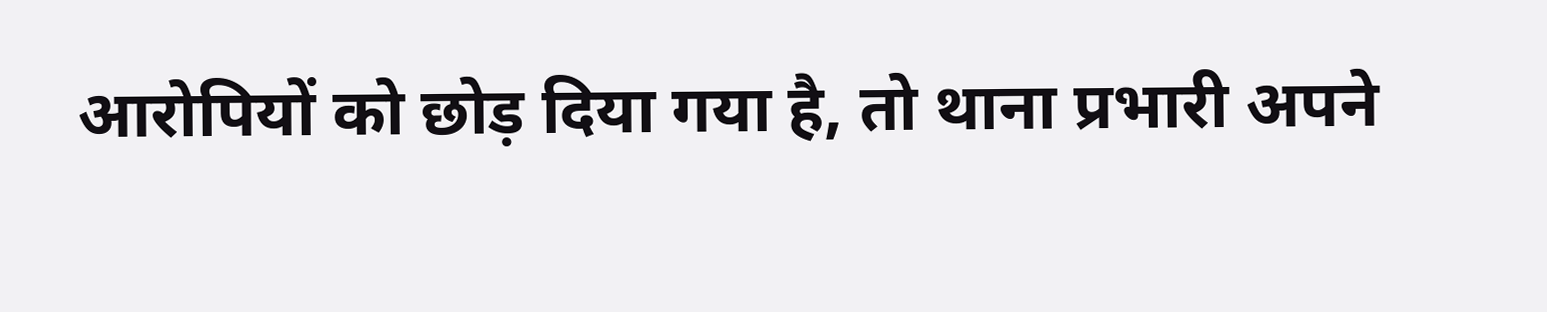आरोपियों को छोड़ दिया गया है, तो थाना प्रभारी अपने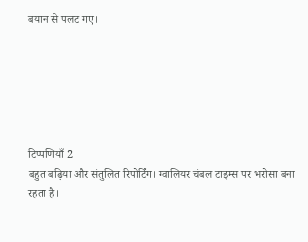बयान से पलट गए।






टिप्पणियाँ 2
बहुत बढ़िया और संतुलित रिपोर्टिंग। ग्वालियर चंबल टाइम्स पर भरोसा बना रहता है।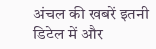अंचल की खबरें इतनी डिटेल में और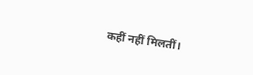कहीं नहीं मिलतीं।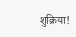शुक्रिया!